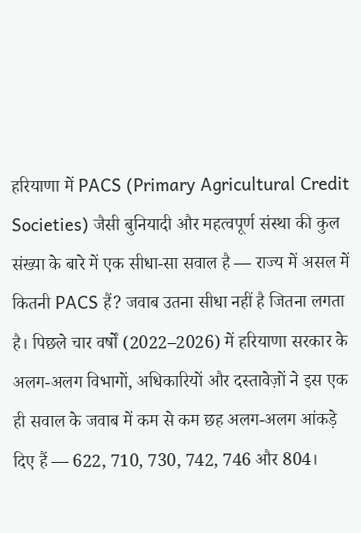हरियाणा में PACS (Primary Agricultural Credit Societies) जैसी बुनियादी और महत्वपूर्ण संस्था की कुल संख्या के बारे में एक सीधा-सा सवाल है — राज्य में असल में कितनी PACS हैं? जवाब उतना सीधा नहीं है जितना लगता है। पिछले चार वर्षों (2022–2026) में हरियाणा सरकार के अलग-अलग विभागों, अधिकारियों और दस्तावेज़ों ने इस एक ही सवाल के जवाब में कम से कम छह अलग-अलग आंकड़े दिए हैं — 622, 710, 730, 742, 746 और 804।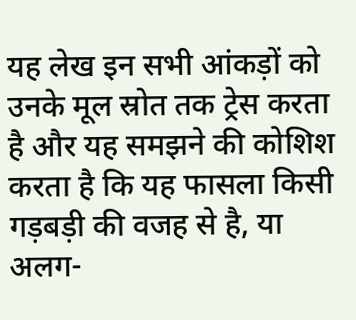यह लेख इन सभी आंकड़ों को उनके मूल स्रोत तक ट्रेस करता है और यह समझने की कोशिश करता है कि यह फासला किसी गड़बड़ी की वजह से है, या अलग-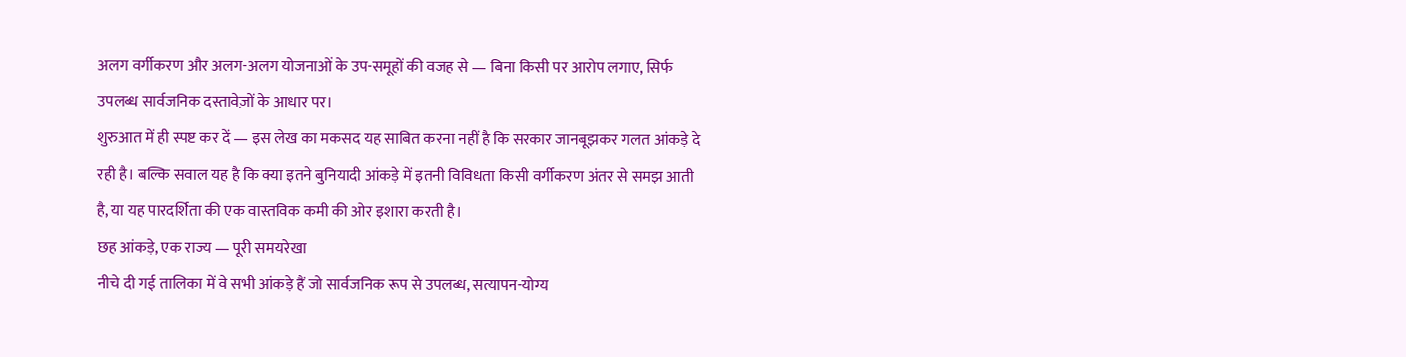अलग वर्गीकरण और अलग-अलग योजनाओं के उप-समूहों की वजह से — बिना किसी पर आरोप लगाए, सिर्फ उपलब्ध सार्वजनिक दस्तावेज़ों के आधार पर।
शुरुआत में ही स्पष्ट कर दें — इस लेख का मकसद यह साबित करना नहीं है कि सरकार जानबूझकर गलत आंकड़े दे रही है। बल्कि सवाल यह है कि क्या इतने बुनियादी आंकड़े में इतनी विविधता किसी वर्गीकरण अंतर से समझ आती है, या यह पारदर्शिता की एक वास्तविक कमी की ओर इशारा करती है।
छह आंकड़े, एक राज्य — पूरी समयरेखा
नीचे दी गई तालिका में वे सभी आंकड़े हैं जो सार्वजनिक रूप से उपलब्ध, सत्यापन-योग्य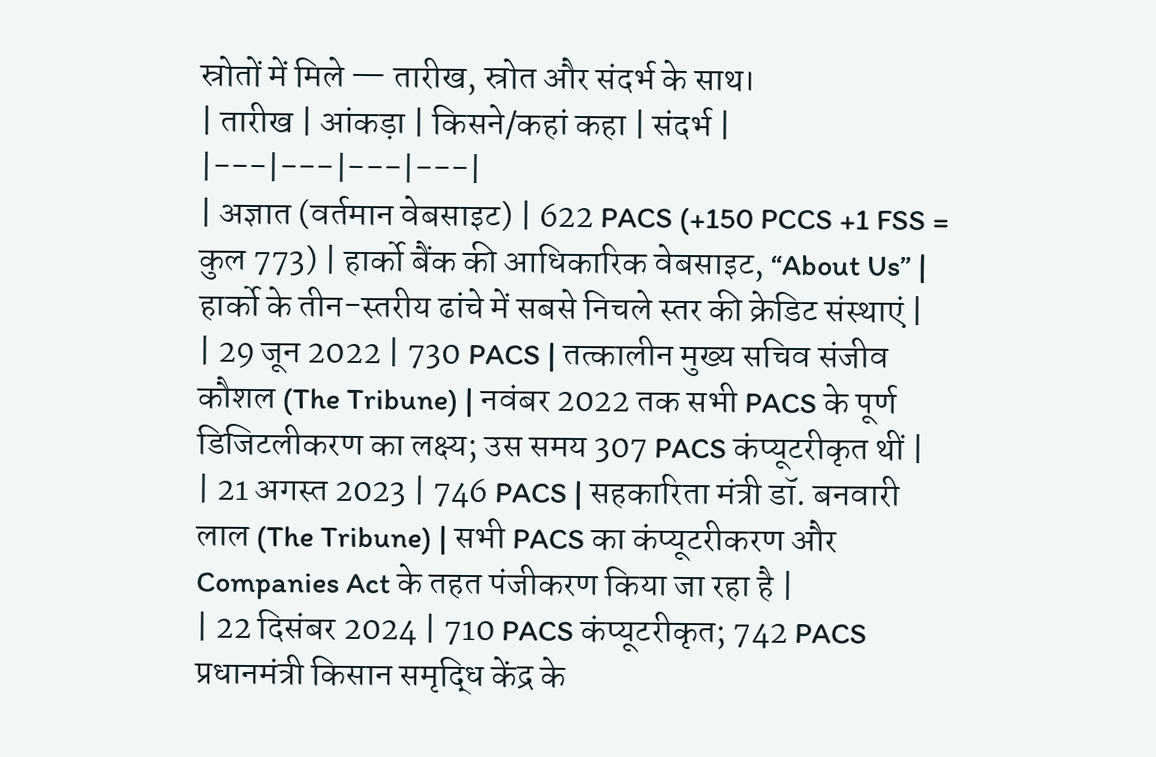स्रोतों में मिले — तारीख, स्रोत और संदर्भ के साथ।
| तारीख | आंकड़ा | किसने/कहां कहा | संदर्भ |
|---|---|---|---|
| अज्ञात (वर्तमान वेबसाइट) | 622 PACS (+150 PCCS +1 FSS = कुल 773) | हार्को बैंक की आधिकारिक वेबसाइट, “About Us” | हार्को के तीन-स्तरीय ढांचे में सबसे निचले स्तर की क्रेडिट संस्थाएं |
| 29 जून 2022 | 730 PACS | तत्कालीन मुख्य सचिव संजीव कौशल (The Tribune) | नवंबर 2022 तक सभी PACS के पूर्ण डिजिटलीकरण का लक्ष्य; उस समय 307 PACS कंप्यूटरीकृत थीं |
| 21 अगस्त 2023 | 746 PACS | सहकारिता मंत्री डॉ. बनवारी लाल (The Tribune) | सभी PACS का कंप्यूटरीकरण और Companies Act के तहत पंजीकरण किया जा रहा है |
| 22 दिसंबर 2024 | 710 PACS कंप्यूटरीकृत; 742 PACS प्रधानमंत्री किसान समृद्धि केंद्र के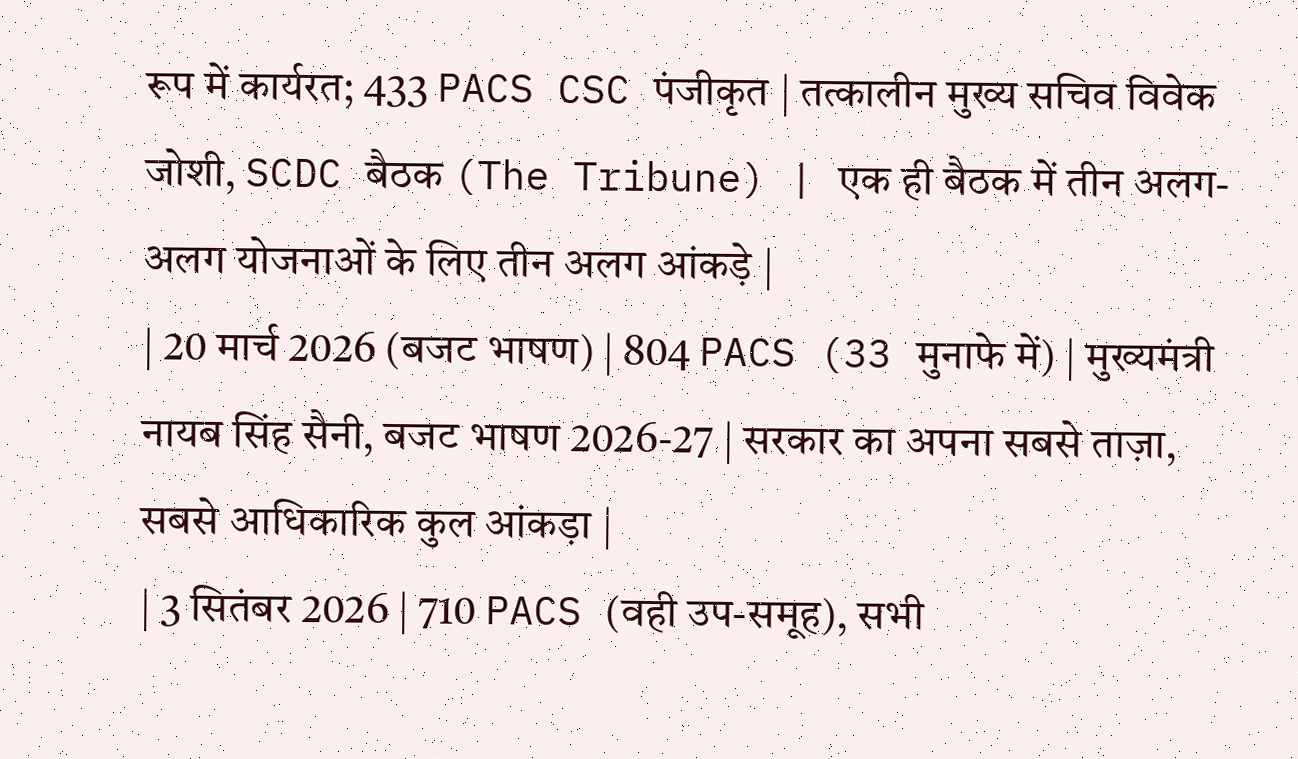रूप में कार्यरत; 433 PACS CSC पंजीकृत | तत्कालीन मुख्य सचिव विवेक जोशी, SCDC बैठक (The Tribune) | एक ही बैठक में तीन अलग-अलग योजनाओं के लिए तीन अलग आंकड़े |
| 20 मार्च 2026 (बजट भाषण) | 804 PACS (33 मुनाफे में) | मुख्यमंत्री नायब सिंह सैनी, बजट भाषण 2026-27 | सरकार का अपना सबसे ताज़ा, सबसे आधिकारिक कुल आंकड़ा |
| 3 सितंबर 2026 | 710 PACS (वही उप-समूह), सभी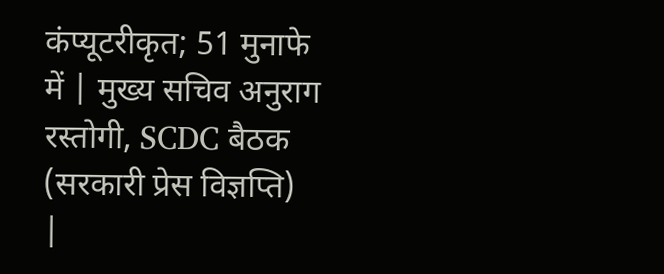कंप्यूटरीकृत; 51 मुनाफे में | मुख्य सचिव अनुराग रस्तोगी, SCDC बैठक (सरकारी प्रेस विज्ञप्ति) |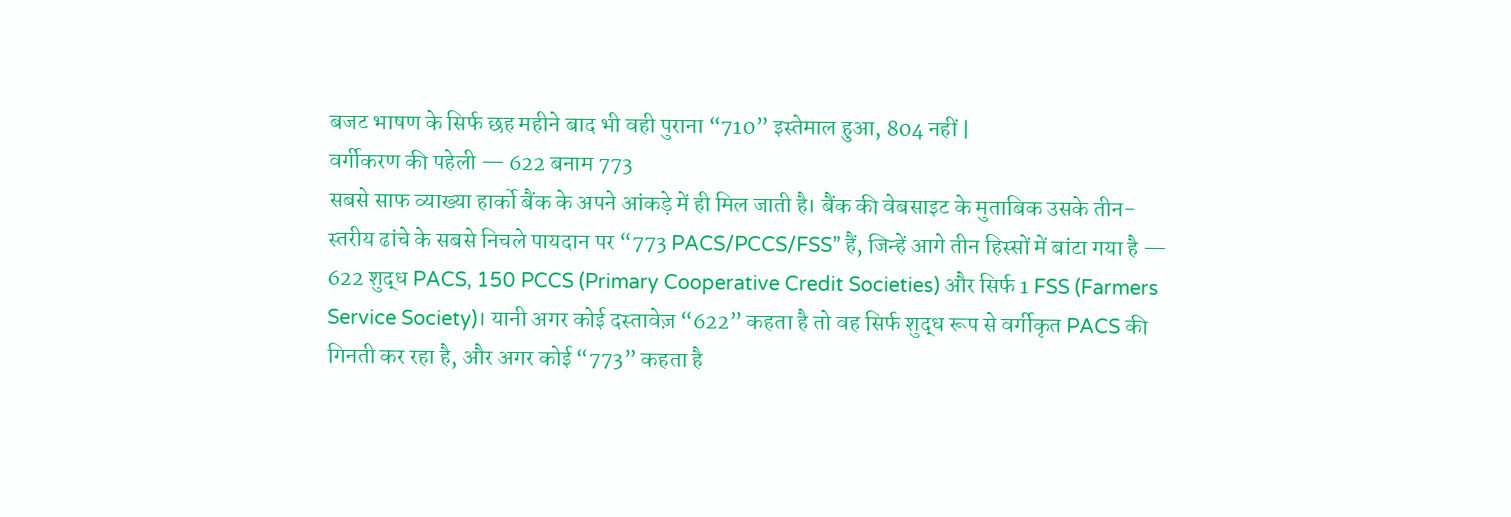बजट भाषण के सिर्फ छह महीने बाद भी वही पुराना “710” इस्तेमाल हुआ, 804 नहीं |
वर्गीकरण की पहेली — 622 बनाम 773
सबसे साफ व्याख्या हार्को बैंक के अपने आंकड़े में ही मिल जाती है। बैंक की वेबसाइट के मुताबिक उसके तीन-स्तरीय ढांचे के सबसे निचले पायदान पर “773 PACS/PCCS/FSS” हैं, जिन्हें आगे तीन हिस्सों में बांटा गया है — 622 शुद्ध PACS, 150 PCCS (Primary Cooperative Credit Societies) और सिर्फ 1 FSS (Farmers Service Society)। यानी अगर कोई दस्तावेज़ “622” कहता है तो वह सिर्फ शुद्ध रूप से वर्गीकृत PACS की गिनती कर रहा है, और अगर कोई “773” कहता है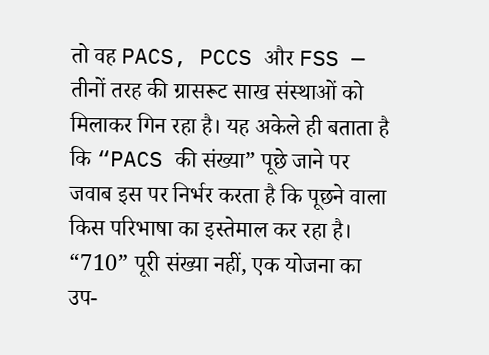तो वह PACS, PCCS और FSS — तीनों तरह की ग्रासरूट साख संस्थाओं को मिलाकर गिन रहा है। यह अकेले ही बताता है कि “PACS की संख्या” पूछे जाने पर जवाब इस पर निर्भर करता है कि पूछने वाला किस परिभाषा का इस्तेमाल कर रहा है।
“710” पूरी संख्या नहीं, एक योजना का उप-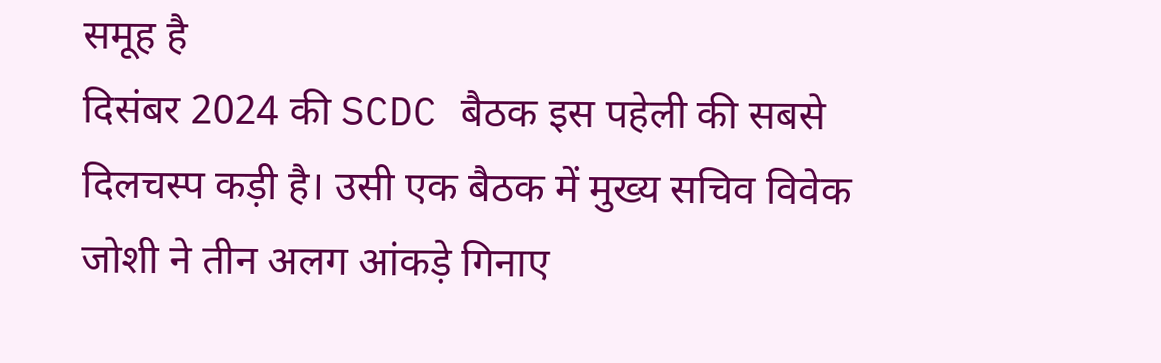समूह है
दिसंबर 2024 की SCDC बैठक इस पहेली की सबसे दिलचस्प कड़ी है। उसी एक बैठक में मुख्य सचिव विवेक जोशी ने तीन अलग आंकड़े गिनाए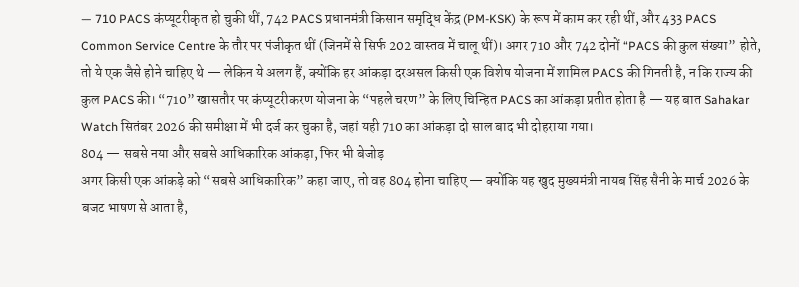— 710 PACS कंप्यूटरीकृत हो चुकी थीं, 742 PACS प्रधानमंत्री किसान समृद्धि केंद्र (PM-KSK) के रूप में काम कर रही थीं, और 433 PACS Common Service Centre के तौर पर पंजीकृत थीं (जिनमें से सिर्फ 202 वास्तव में चालू थीं)। अगर 710 और 742 दोनों “PACS की कुल संख्या” होते, तो ये एक जैसे होने चाहिए थे — लेकिन ये अलग हैं, क्योंकि हर आंकड़ा दरअसल किसी एक विशेष योजना में शामिल PACS की गिनती है, न कि राज्य की कुल PACS की। “710” खासतौर पर कंप्यूटरीकरण योजना के “पहले चरण” के लिए चिन्हित PACS का आंकड़ा प्रतीत होता है — यह बात Sahakar Watch सितंबर 2026 की समीक्षा में भी दर्ज कर चुका है, जहां यही 710 का आंकड़ा दो साल बाद भी दोहराया गया।
804 — सबसे नया और सबसे आधिकारिक आंकड़ा, फिर भी बेजोड़
अगर किसी एक आंकड़े को “सबसे आधिकारिक” कहा जाए, तो वह 804 होना चाहिए — क्योंकि यह खुद मुख्यमंत्री नायब सिंह सैनी के मार्च 2026 के बजट भाषण से आता है,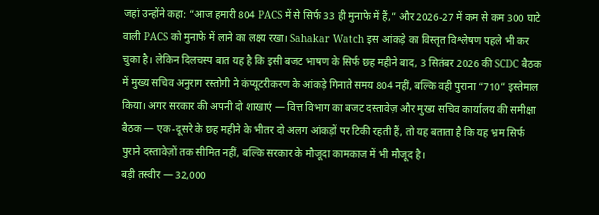जहां उन्होंने कहा: “आज हमारी 804 PACS में से सिर्फ 33 ही मुनाफे में हैं,” और 2026-27 में कम से कम 300 घाटे वाली PACS को मुनाफे में लाने का लक्ष्य रखा। Sahakar Watch इस आंकड़े का विस्तृत विश्लेषण पहले भी कर चुका है। लेकिन दिलचस्प बात यह है कि इसी बजट भाषण के सिर्फ छह महीने बाद, 3 सितंबर 2026 की SCDC बैठक में मुख्य सचिव अनुराग रस्तोगी ने कंप्यूटरीकरण के आंकड़े गिनाते समय 804 नहीं, बल्कि वही पुराना “710” इस्तेमाल किया। अगर सरकार की अपनी दो शाखाएं — वित्त विभाग का बजट दस्तावेज़ और मुख्य सचिव कार्यालय की समीक्षा बैठक — एक-दूसरे के छह महीने के भीतर दो अलग आंकड़ों पर टिकी रहती हैं, तो यह बताता है कि यह भ्रम सिर्फ पुराने दस्तावेज़ों तक सीमित नहीं, बल्कि सरकार के मौजूदा कामकाज में भी मौजूद है।
बड़ी तस्वीर — 32,000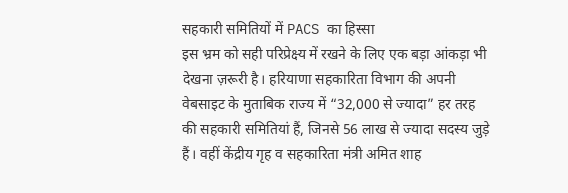सहकारी समितियों में PACS का हिस्सा
इस भ्रम को सही परिप्रेक्ष्य में रखने के लिए एक बड़ा आंकड़ा भी देखना ज़रूरी है। हरियाणा सहकारिता विभाग की अपनी वेबसाइट के मुताबिक राज्य में “32,000 से ज्यादा” हर तरह की सहकारी समितियां हैं, जिनसे 56 लाख से ज्यादा सदस्य जुड़े हैं। वहीं केंद्रीय गृह व सहकारिता मंत्री अमित शाह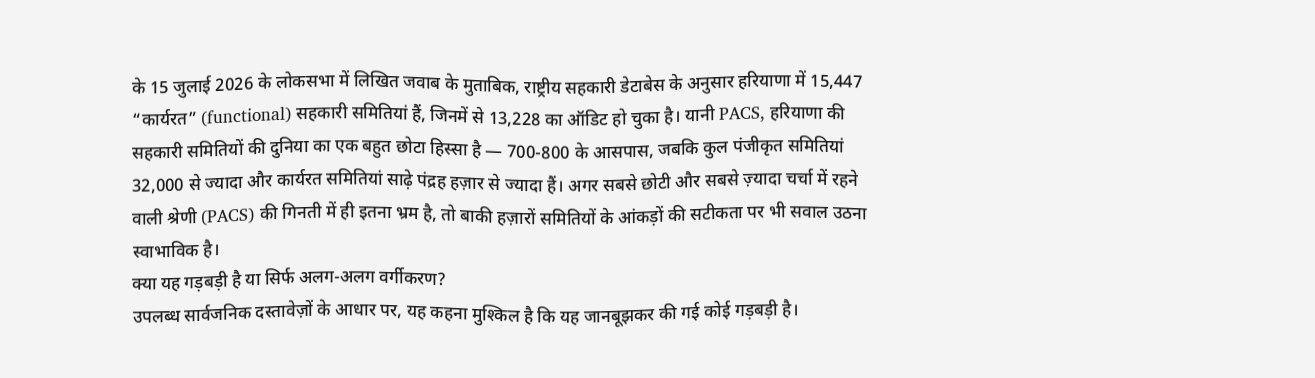के 15 जुलाई 2026 के लोकसभा में लिखित जवाब के मुताबिक, राष्ट्रीय सहकारी डेटाबेस के अनुसार हरियाणा में 15,447 “कार्यरत” (functional) सहकारी समितियां हैं, जिनमें से 13,228 का ऑडिट हो चुका है। यानी PACS, हरियाणा की सहकारी समितियों की दुनिया का एक बहुत छोटा हिस्सा है — 700-800 के आसपास, जबकि कुल पंजीकृत समितियां 32,000 से ज्यादा और कार्यरत समितियां साढ़े पंद्रह हज़ार से ज्यादा हैं। अगर सबसे छोटी और सबसे ज़्यादा चर्चा में रहने वाली श्रेणी (PACS) की गिनती में ही इतना भ्रम है, तो बाकी हज़ारों समितियों के आंकड़ों की सटीकता पर भी सवाल उठना स्वाभाविक है।
क्या यह गड़बड़ी है या सिर्फ अलग-अलग वर्गीकरण?
उपलब्ध सार्वजनिक दस्तावेज़ों के आधार पर, यह कहना मुश्किल है कि यह जानबूझकर की गई कोई गड़बड़ी है।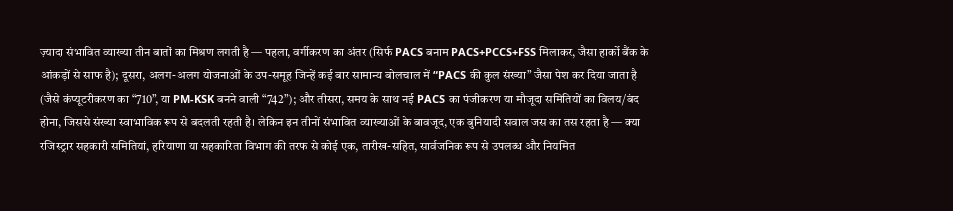ज़्यादा संभावित व्याख्या तीन बातों का मिश्रण लगती है — पहला, वर्गीकरण का अंतर (सिर्फ PACS बनाम PACS+PCCS+FSS मिलाकर, जैसा हार्को बैंक के आंकड़ों से साफ है); दूसरा, अलग-अलग योजनाओं के उप-समूह जिन्हें कई बार सामान्य बोलचाल में “PACS की कुल संख्या” जैसा पेश कर दिया जाता है (जैसे कंप्यूटरीकरण का “710”, या PM-KSK बनने वाली “742”); और तीसरा, समय के साथ नई PACS का पंजीकरण या मौजूदा समितियों का विलय/बंद होना, जिससे संख्या स्वाभाविक रूप से बदलती रहती है। लेकिन इन तीनों संभावित व्याख्याओं के बावजूद, एक बुनियादी सवाल जस का तस रहता है — क्या रजिस्ट्रार सहकारी समितियां, हरियाणा या सहकारिता विभाग की तरफ से कोई एक, तारीख-सहित, सार्वजनिक रूप से उपलब्ध और नियमित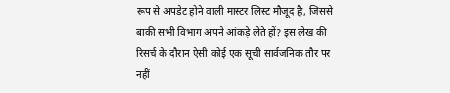रूप से अपडेट होने वाली मास्टर लिस्ट मौजूद है, जिससे बाकी सभी विभाग अपने आंकड़े लेते हों? इस लेख की रिसर्च के दौरान ऐसी कोई एक सूची सार्वजनिक तौर पर नहीं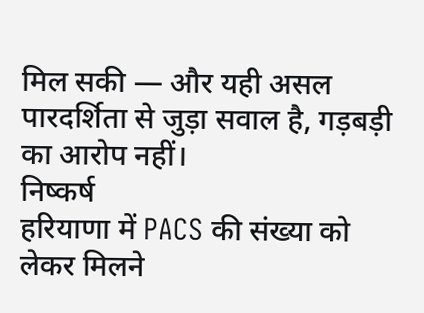मिल सकी — और यही असल पारदर्शिता से जुड़ा सवाल है, गड़बड़ी का आरोप नहीं।
निष्कर्ष
हरियाणा में PACS की संख्या को लेकर मिलने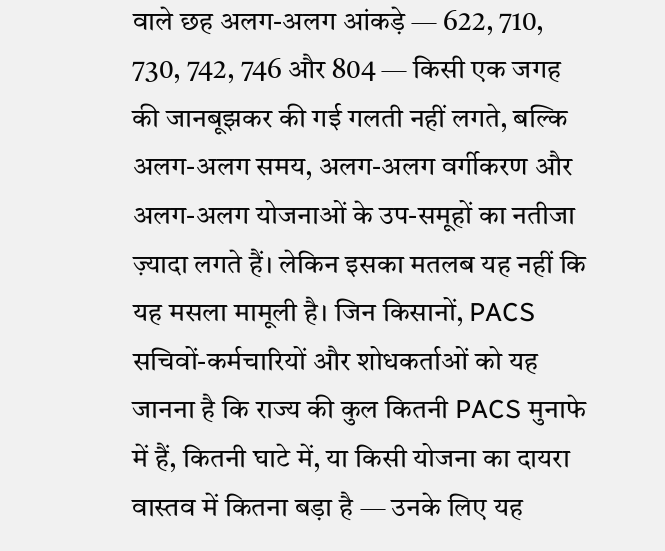वाले छह अलग-अलग आंकड़े — 622, 710, 730, 742, 746 और 804 — किसी एक जगह की जानबूझकर की गई गलती नहीं लगते, बल्कि अलग-अलग समय, अलग-अलग वर्गीकरण और अलग-अलग योजनाओं के उप-समूहों का नतीजा ज़्यादा लगते हैं। लेकिन इसका मतलब यह नहीं कि यह मसला मामूली है। जिन किसानों, PACS सचिवों-कर्मचारियों और शोधकर्ताओं को यह जानना है कि राज्य की कुल कितनी PACS मुनाफे में हैं, कितनी घाटे में, या किसी योजना का दायरा वास्तव में कितना बड़ा है — उनके लिए यह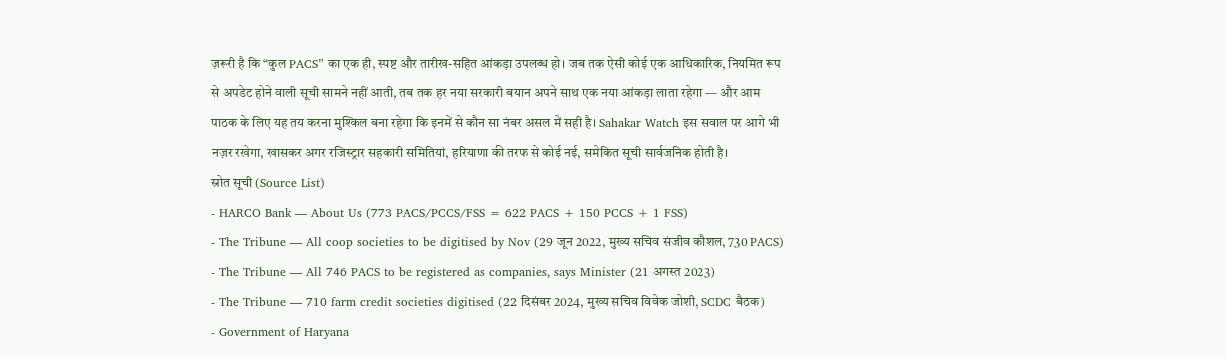ज़रूरी है कि “कुल PACS” का एक ही, स्पष्ट और तारीख-सहित आंकड़ा उपलब्ध हो। जब तक ऐसी कोई एक आधिकारिक, नियमित रूप से अपडेट होने वाली सूची सामने नहीं आती, तब तक हर नया सरकारी बयान अपने साथ एक नया आंकड़ा लाता रहेगा — और आम पाठक के लिए यह तय करना मुश्किल बना रहेगा कि इनमें से कौन सा नंबर असल में सही है। Sahakar Watch इस सवाल पर आगे भी नज़र रखेगा, खासकर अगर रजिस्ट्रार सहकारी समितियां, हरियाणा की तरफ से कोई नई, समेकित सूची सार्वजनिक होती है।
स्रोत सूची (Source List)
- HARCO Bank — About Us (773 PACS/PCCS/FSS = 622 PACS + 150 PCCS + 1 FSS)
- The Tribune — All coop societies to be digitised by Nov (29 जून 2022, मुख्य सचिव संजीव कौशल, 730 PACS)
- The Tribune — All 746 PACS to be registered as companies, says Minister (21 अगस्त 2023)
- The Tribune — 710 farm credit societies digitised (22 दिसंबर 2024, मुख्य सचिव विवेक जोशी, SCDC बैठक)
- Government of Haryana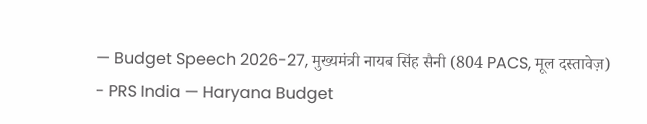— Budget Speech 2026-27, मुख्यमंत्री नायब सिंह सैनी (804 PACS, मूल दस्तावेज़)
- PRS India — Haryana Budget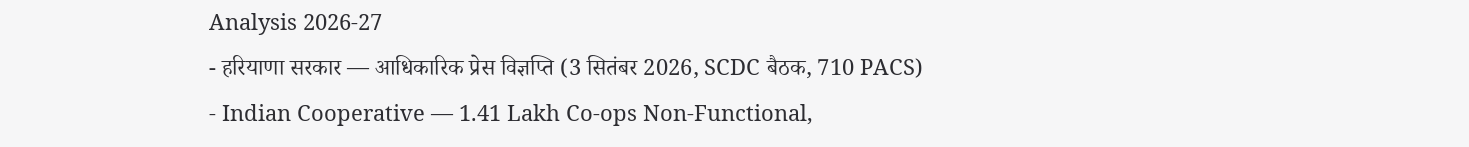Analysis 2026-27
- हरियाणा सरकार — आधिकारिक प्रेस विज्ञप्ति (3 सितंबर 2026, SCDC बैठक, 710 PACS)
- Indian Cooperative — 1.41 Lakh Co-ops Non-Functional,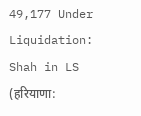49,177 Under Liquidation: Shah in LS (हरियाणा: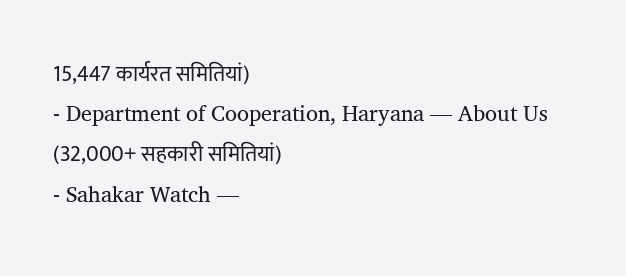15,447 कार्यरत समितियां)
- Department of Cooperation, Haryana — About Us (32,000+ सहकारी समितियां)
- Sahakar Watch —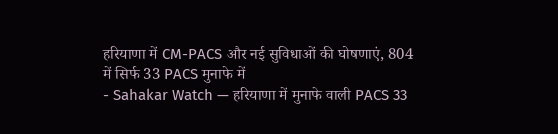हरियाणा में CM-PACS और नई सुविधाओं की घोषणाएं, 804 में सिर्फ 33 PACS मुनाफे में
- Sahakar Watch — हरियाणा में मुनाफे वाली PACS 33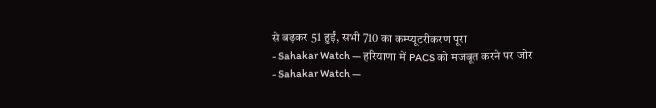से बढ़कर 51 हुईं, सभी 710 का कम्प्यूटरीकरण पूरा
- Sahakar Watch — हरियाणा में PACS को मजबूत करने पर जोर
- Sahakar Watch —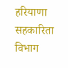हरियाणा सहकारिता विभाग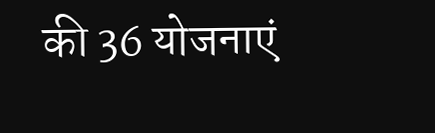की 36 योजनाएं